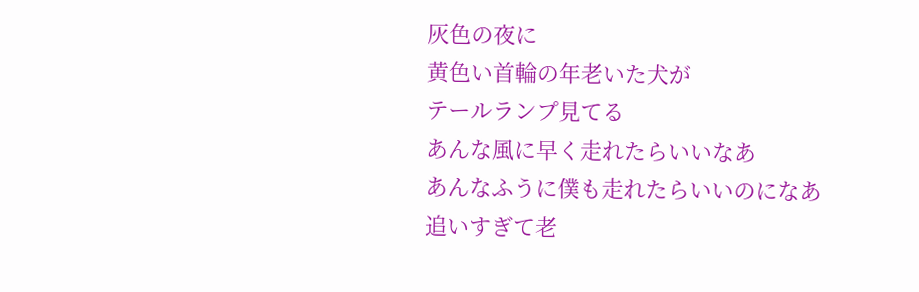灰色の夜に
黄色い首輪の年老いた犬が
テールランプ見てる
あんな風に早く走れたらいいなあ
あんなふうに僕も走れたらいいのになあ
追いすぎて老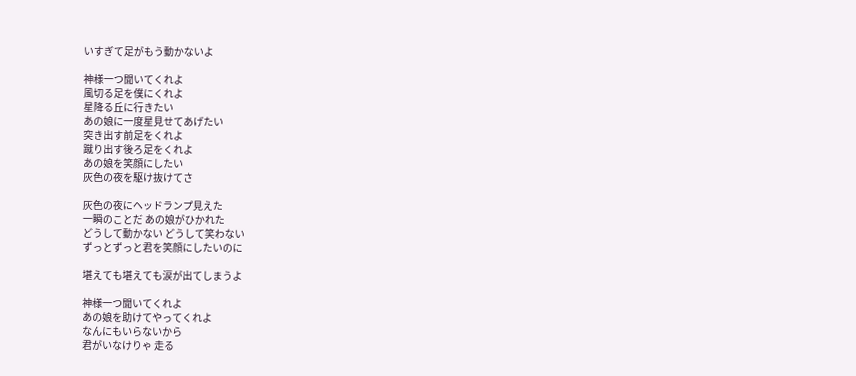いすぎて足がもう動かないよ

神様一つ聞いてくれよ
風切る足を僕にくれよ
星降る丘に行きたい
あの娘に一度星見せてあげたい
突き出す前足をくれよ
蹴り出す後ろ足をくれよ
あの娘を笑顔にしたい
灰色の夜を駆け抜けてさ

灰色の夜にヘッドランプ見えた
一瞬のことだ あの娘がひかれた
どうして動かない どうして笑わない
ずっとずっと君を笑顔にしたいのに

堪えても堪えても涙が出てしまうよ

神様一つ聞いてくれよ
あの娘を助けてやってくれよ
なんにもいらないから
君がいなけりゃ 走る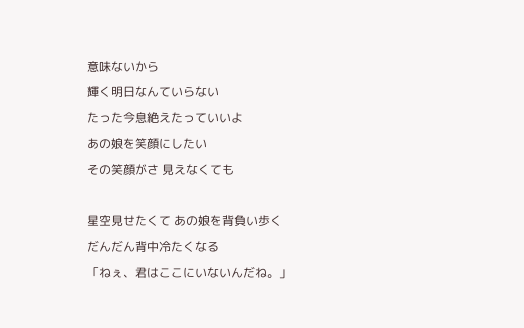意味ないから
輝く明日なんていらない
たった今息絶えたっていいよ
あの娘を笑顔にしたい
その笑顔がさ 見えなくても

星空見せたくて あの娘を背負い歩く
だんだん背中冷たくなる
「ねぇ、君はここにいないんだね。」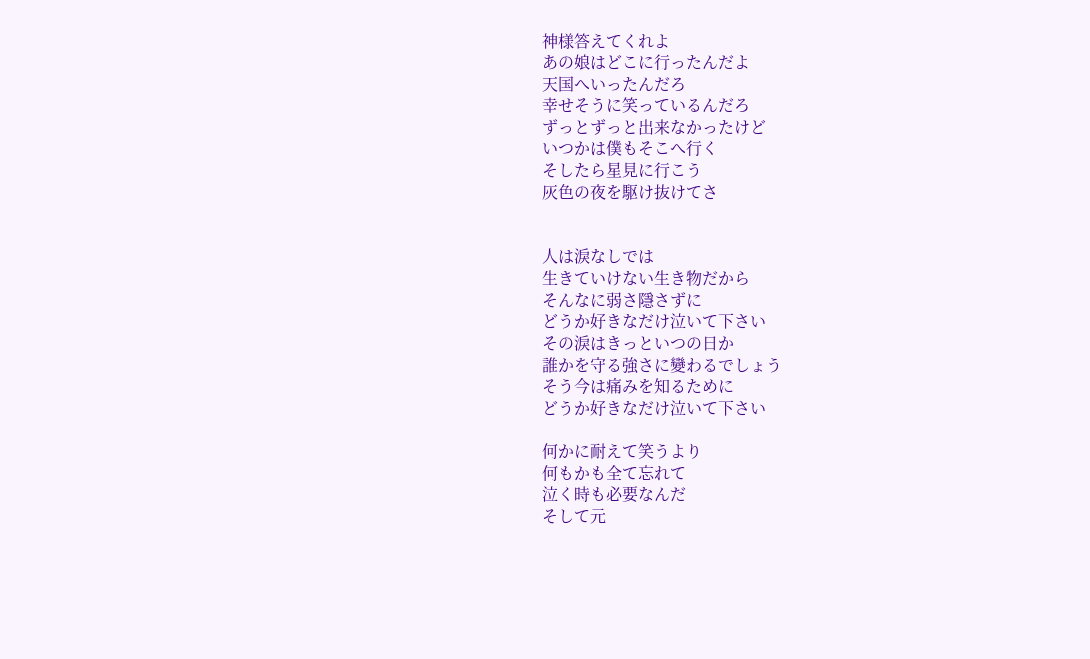神様答えてくれよ
あの娘はどこに行ったんだよ
天国へいったんだろ
幸せそうに笑っているんだろ
ずっとずっと出来なかったけど
いつかは僕もそこへ行く
そしたら星見に行こう
灰色の夜を駆け抜けてさ


人は淚なしでは
生きていけない生き物だから
そんなに弱さ隱さずに
どうか好きなだけ泣いて下さい
その淚はきっといつの日か
誰かを守る強さに變わるでしょう
そう今は痛みを知るために
どうか好きなだけ泣いて下さい

何かに耐えて笑うより
何もかも全て忘れて
泣く時も必要なんだ
そして元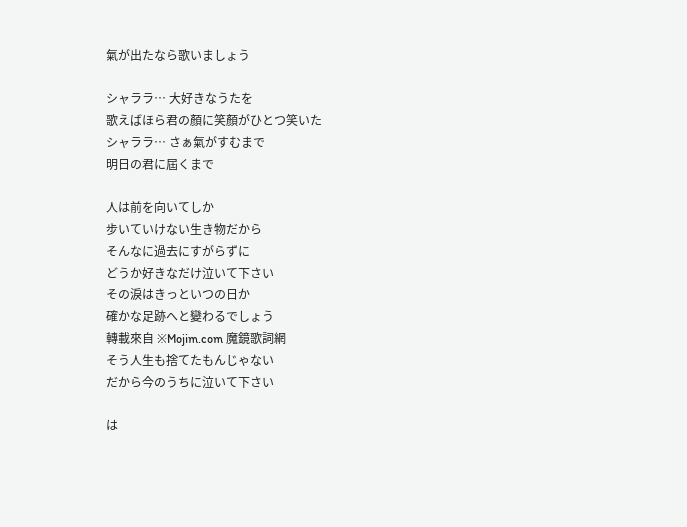氣が出たなら歌いましょう

シャララ… 大好きなうたを
歌えばほら君の顏に笑顏がひとつ笑いた
シャララ… さぁ氣がすむまで
明日の君に屆くまで

人は前を向いてしか
步いていけない生き物だから
そんなに過去にすがらずに
どうか好きなだけ泣いて下さい
その淚はきっといつの日か
確かな足跡へと變わるでしょう
轉載來自 ※Mojim.com 魔鏡歌詞網
そう人生も捨てたもんじゃない
だから今のうちに泣いて下さい

は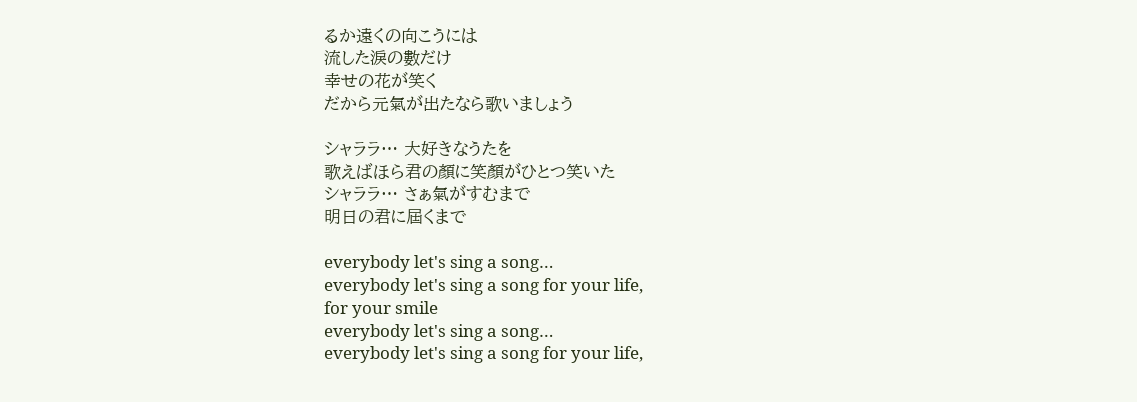るか遠くの向こうには
流した淚の數だけ
幸せの花が笑く
だから元氣が出たなら歌いましょう

シャララ… 大好きなうたを
歌えばほら君の顏に笑顏がひとつ笑いた
シャララ… さぁ氣がすむまで
明日の君に屆くまで

everybody let's sing a song…
everybody let's sing a song for your life,
for your smile
everybody let's sing a song…
everybody let's sing a song for your life,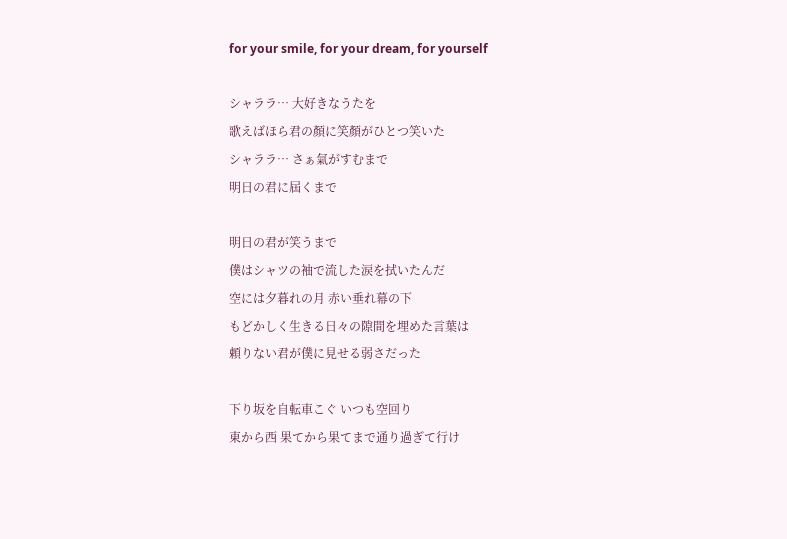for your smile, for your dream, for yourself

シャララ… 大好きなうたを
歌えばほら君の顏に笑顏がひとつ笑いた
シャララ… さぁ氣がすむまで
明日の君に屆くまで

明日の君が笑うまで
僕はシャツの袖で流した涙を拭いたんだ
空には夕暮れの月 赤い垂れ幕の下
もどかしく生きる日々の隙間を埋めた言葉は
頼りない君が僕に見せる弱さだった

下り坂を自転車こぐ いつも空回り
東から西 果てから果てまで通り過ぎて行け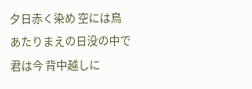夕日赤く染め 空には鳥
あたりまえの日没の中で
君は今 背中越しに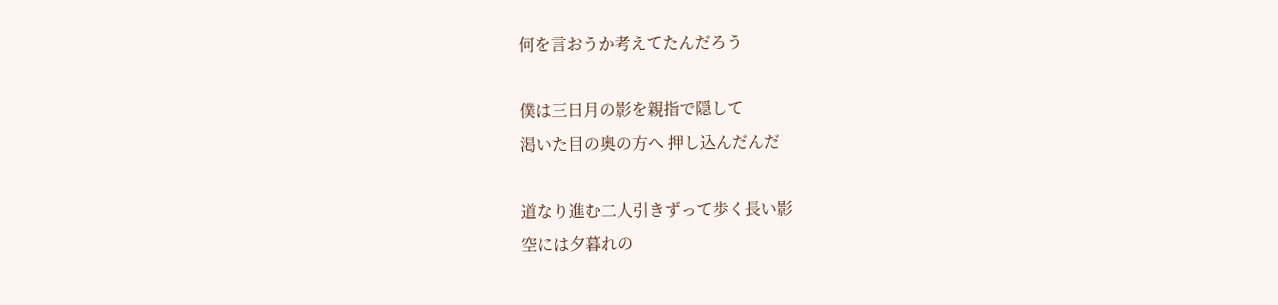何を言おうか考えてたんだろう

僕は三日月の影を親指で隠して
渇いた目の奥の方へ 押し込んだんだ

道なり進む二人引きずって歩く長い影
空には夕暮れの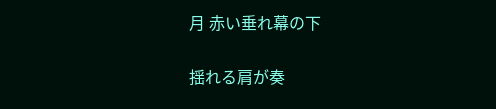月 赤い垂れ幕の下

揺れる肩が奏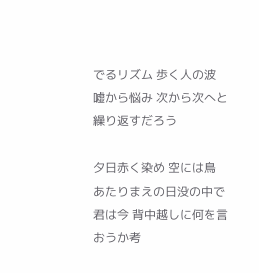でるリズム 歩く人の波
嘘から悩み 次から次へと繰り返すだろう

夕日赤く染め 空には鳥
あたりまえの日没の中で
君は今 背中越しに何を言おうか考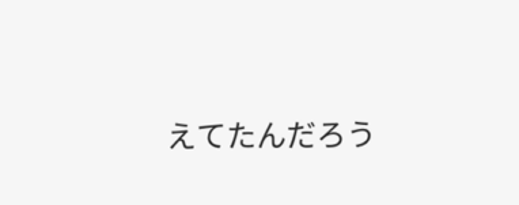えてたんだろう